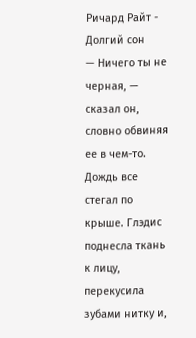Ричард Райт - Долгий сон
— Ничего ты не черная, — сказал он, словно обвиняя ее в чем-то.
Дождь все стегал по крыше. Глэдис поднесла ткань к лицу, перекусила зубами нитку и,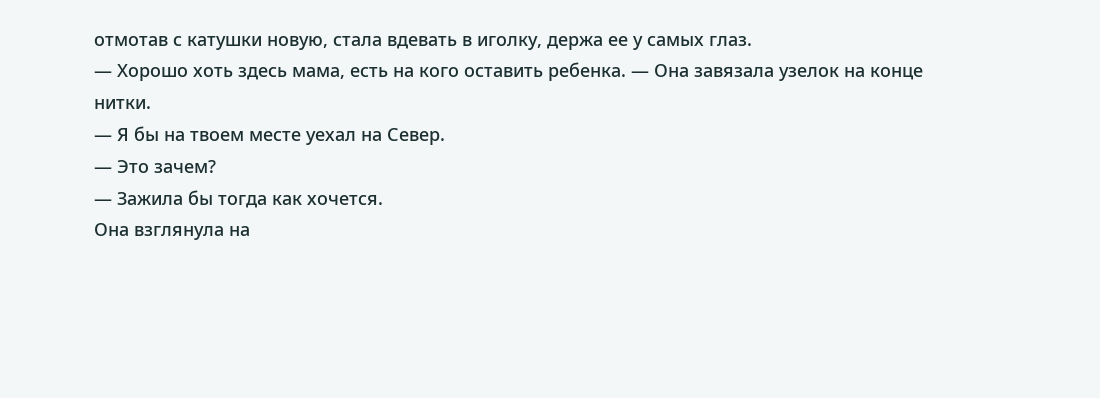отмотав с катушки новую, стала вдевать в иголку, держа ее у самых глаз.
— Хорошо хоть здесь мама, есть на кого оставить ребенка. — Она завязала узелок на конце нитки.
— Я бы на твоем месте уехал на Север.
— Это зачем?
— Зажила бы тогда как хочется.
Она взглянула на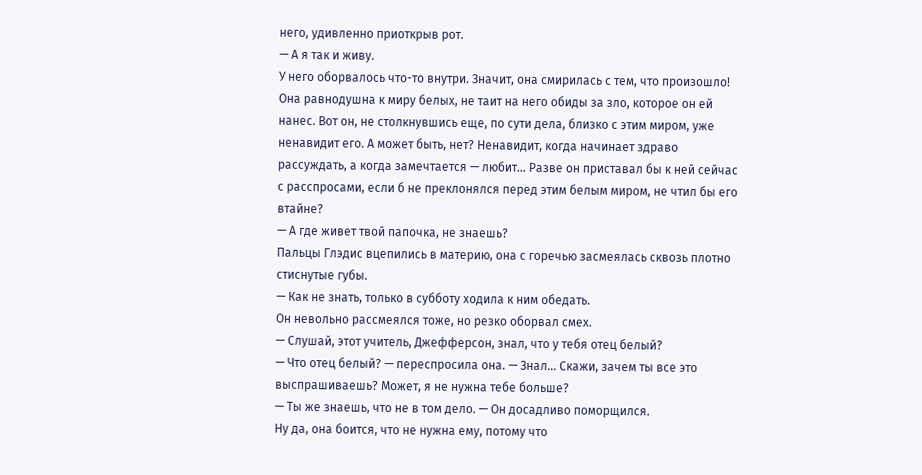него, удивленно приоткрыв рот.
— А я так и живу.
У него оборвалось что-то внутри. Значит, она смирилась с тем, что произошло! Она равнодушна к миру белых, не таит на него обиды за зло, которое он ей нанес. Вот он, не столкнувшись еще, по сути дела, близко с этим миром, уже ненавидит его. А может быть, нет? Ненавидит, когда начинает здраво рассуждать, а когда замечтается — любит… Разве он приставал бы к ней сейчас с расспросами, если б не преклонялся перед этим белым миром, не чтил бы его втайне?
— А где живет твой папочка, не знаешь?
Пальцы Глэдис вцепились в материю, она с горечью засмеялась сквозь плотно стиснутые губы.
— Как не знать, только в субботу ходила к ним обедать.
Он невольно рассмеялся тоже, но резко оборвал смех.
— Слушай, этот учитель, Джефферсон, знал, что у тебя отец белый?
— Что отец белый? — переспросила она. — Знал… Скажи, зачем ты все это выспрашиваешь? Может, я не нужна тебе больше?
— Ты же знаешь, что не в том дело. — Он досадливо поморщился.
Ну да, она боится, что не нужна ему, потому что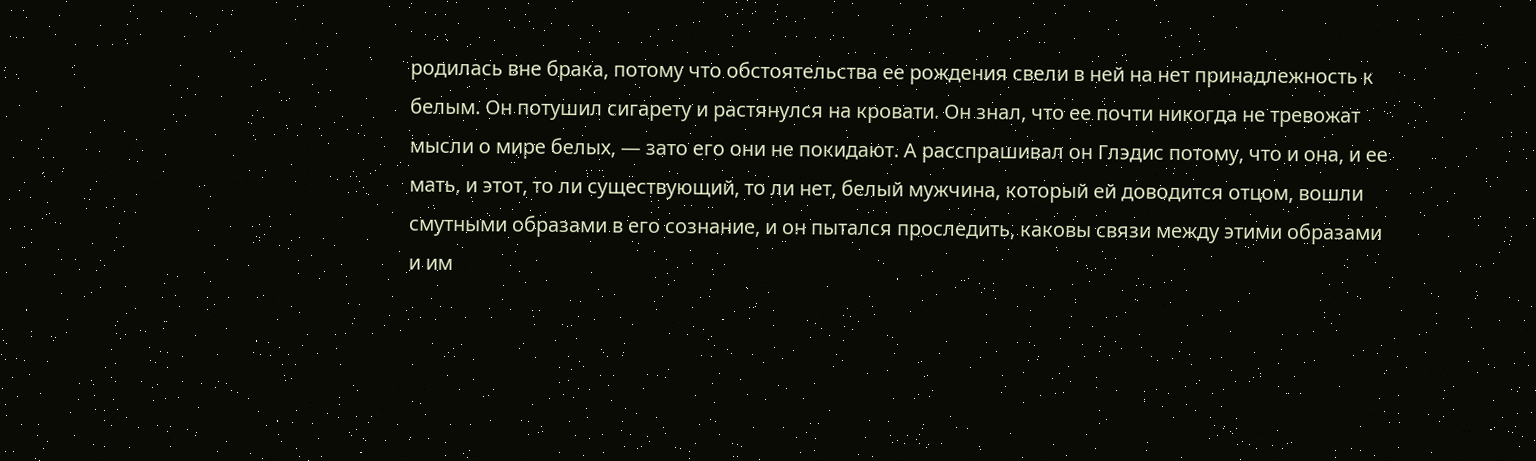родилась вне брака, потому что обстоятельства ее рождения свели в ней на нет принадлежность к белым. Он потушил сигарету и растянулся на кровати. Он знал, что ее почти никогда не тревожат мысли о мире белых, — зато его они не покидают. А расспрашивал он Глэдис потому, что и она, и ее мать, и этот, то ли существующий, то ли нет, белый мужчина, который ей доводится отцом, вошли смутными образами в его сознание, и он пытался проследить, каковы связи между этими образами и им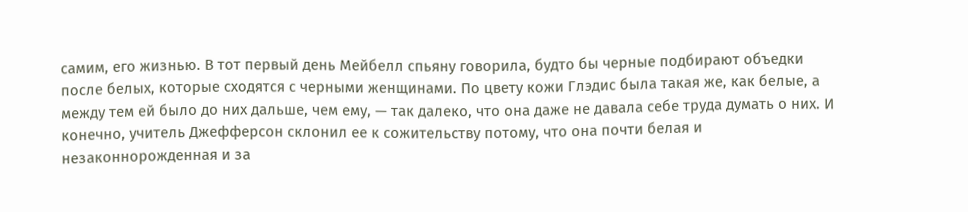самим, его жизнью. В тот первый день Мейбелл спьяну говорила, будто бы черные подбирают объедки после белых, которые сходятся с черными женщинами. По цвету кожи Глэдис была такая же, как белые, а между тем ей было до них дальше, чем ему, — так далеко, что она даже не давала себе труда думать о них. И конечно, учитель Джефферсон склонил ее к сожительству потому, что она почти белая и незаконнорожденная и за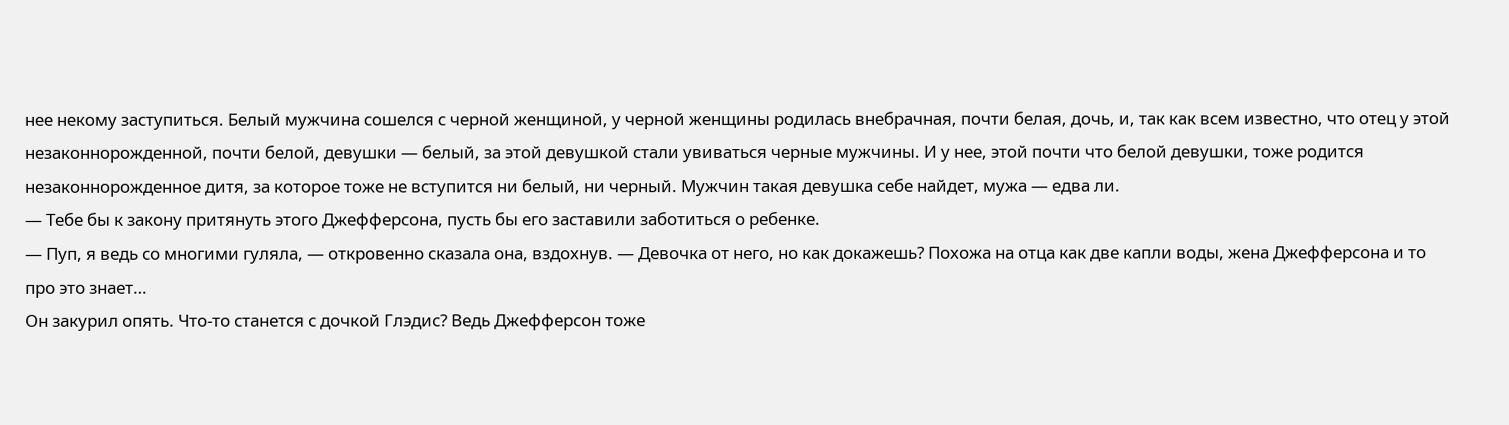нее некому заступиться. Белый мужчина сошелся с черной женщиной, у черной женщины родилась внебрачная, почти белая, дочь, и, так как всем известно, что отец у этой незаконнорожденной, почти белой, девушки — белый, за этой девушкой стали увиваться черные мужчины. И у нее, этой почти что белой девушки, тоже родится незаконнорожденное дитя, за которое тоже не вступится ни белый, ни черный. Мужчин такая девушка себе найдет, мужа — едва ли.
— Тебе бы к закону притянуть этого Джефферсона, пусть бы его заставили заботиться о ребенке.
— Пуп, я ведь со многими гуляла, — откровенно сказала она, вздохнув. — Девочка от него, но как докажешь? Похожа на отца как две капли воды, жена Джефферсона и то про это знает…
Он закурил опять. Что-то станется с дочкой Глэдис? Ведь Джефферсон тоже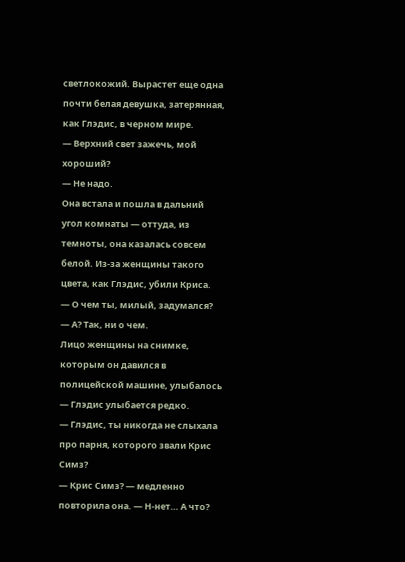светлокожий. Вырастет еще одна почти белая девушка, затерянная, как Глэдис, в черном мире.
— Верхний свет зажечь, мой хороший?
— Не надо.
Она встала и пошла в дальний угол комнаты — оттуда, из темноты, она казалась совсем белой. Из-за женщины такого цвета, как Глэдис, убили Криса.
— О чем ты, милый, задумался?
— А? Так, ни о чем.
Лицо женщины на снимке, которым он давился в полицейской машине, улыбалось — Глэдис улыбается редко.
— Глэдис, ты никогда не слыхала про парня, которого звали Крис Симз?
— Крис Симз? — медленно повторила она. — Н-нет… А что?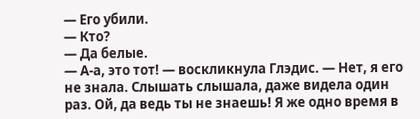— Его убили.
— Кто?
— Да белые.
— А-а, это тот! — воскликнула Глэдис. — Нет, я его не знала. Слышать слышала, даже видела один раз. Ой, да ведь ты не знаешь! Я же одно время в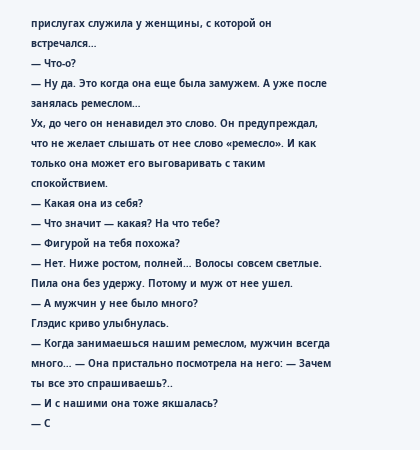прислугах служила у женщины, с которой он встречался…
— Что-о?
— Ну да. Это когда она еще была замужем. А уже после занялась ремеслом…
Ух, до чего он ненавидел это слово. Он предупреждал, что не желает слышать от нее слово «ремесло». И как только она может его выговаривать с таким спокойствием.
— Какая она из себя?
— Что значит — какая? На что тебе?
— Фигурой на тебя похожа?
— Нет. Ниже ростом, полней… Волосы совсем светлые. Пила она без удержу. Потому и муж от нее ушел.
— А мужчин у нее было много?
Глэдис криво улыбнулась.
— Когда занимаешься нашим ремеслом, мужчин всегда много… — Она пристально посмотрела на него: — Зачем ты все это спрашиваешь?..
— И с нашими она тоже якшалась?
— С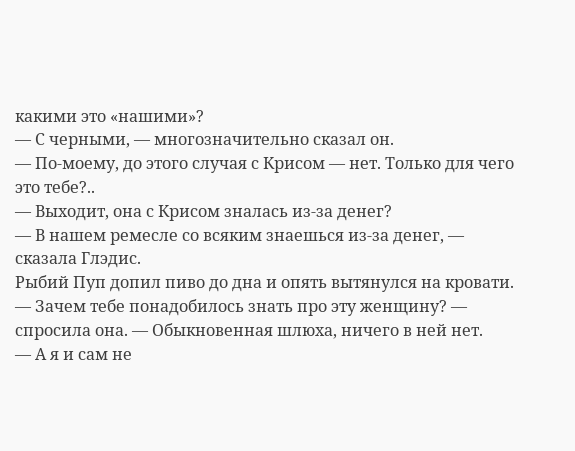какими это «нашими»?
— С черными, — многозначительно сказал он.
— По-моему, до этого случая с Крисом — нет. Только для чего это тебе?..
— Выходит, она с Крисом зналась из-за денег?
— В нашем ремесле со всяким знаешься из-за денег, — сказала Глэдис.
Рыбий Пуп допил пиво до дна и опять вытянулся на кровати.
— Зачем тебе понадобилось знать про эту женщину? — спросила она. — Обыкновенная шлюха, ничего в ней нет.
— А я и сам не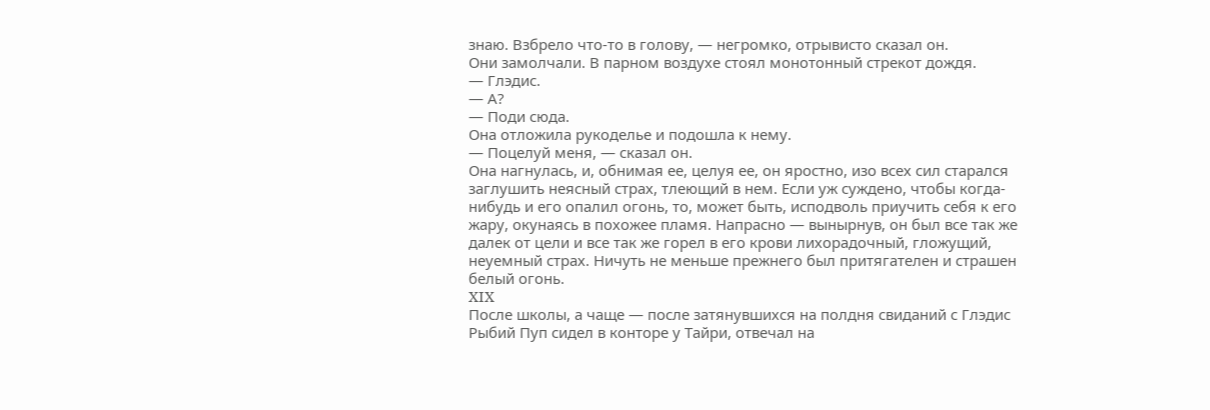знаю. Взбрело что-то в голову, — негромко, отрывисто сказал он.
Они замолчали. В парном воздухе стоял монотонный стрекот дождя.
— Глэдис.
— А?
— Поди сюда.
Она отложила рукоделье и подошла к нему.
— Поцелуй меня, — сказал он.
Она нагнулась, и, обнимая ее, целуя ее, он яростно, изо всех сил старался заглушить неясный страх, тлеющий в нем. Если уж суждено, чтобы когда-нибудь и его опалил огонь, то, может быть, исподволь приучить себя к его жару, окунаясь в похожее пламя. Напрасно — вынырнув, он был все так же далек от цели и все так же горел в его крови лихорадочный, гложущий, неуемный страх. Ничуть не меньше прежнего был притягателен и страшен белый огонь.
XIX
После школы, а чаще — после затянувшихся на полдня свиданий с Глэдис Рыбий Пуп сидел в конторе у Тайри, отвечал на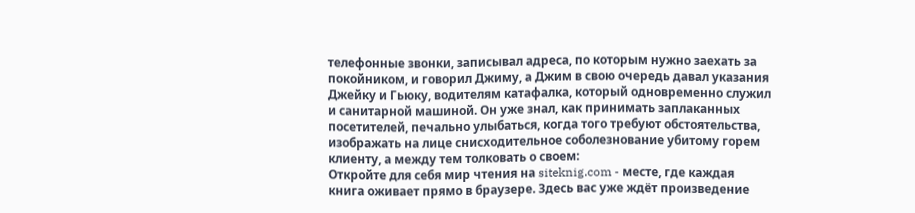телефонные звонки, записывал адреса, по которым нужно заехать за покойником, и говорил Джиму, а Джим в свою очередь давал указания Джейку и Гьюку, водителям катафалка, который одновременно служил и санитарной машиной. Он уже знал, как принимать заплаканных посетителей, печально улыбаться, когда того требуют обстоятельства, изображать на лице снисходительное соболезнование убитому горем клиенту, а между тем толковать о своем:
Откройте для себя мир чтения на siteknig.com - месте, где каждая книга оживает прямо в браузере. Здесь вас уже ждёт произведение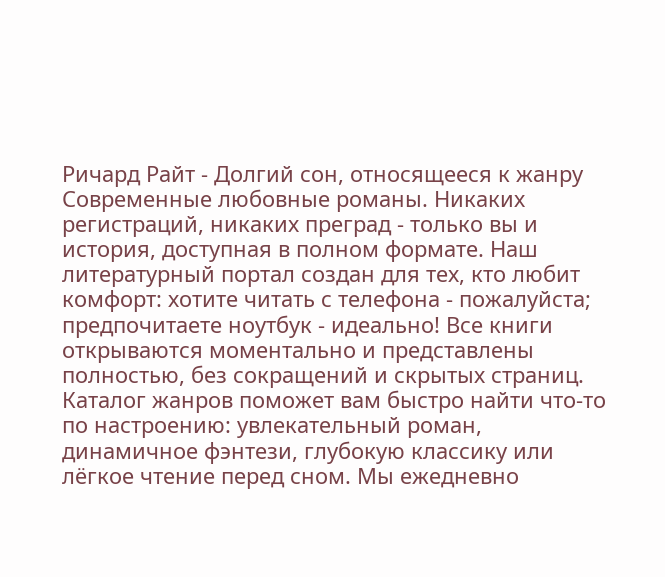Ричард Райт - Долгий сон, относящееся к жанру Современные любовные романы. Никаких регистраций, никаких преград - только вы и история, доступная в полном формате. Наш литературный портал создан для тех, кто любит комфорт: хотите читать с телефона - пожалуйста; предпочитаете ноутбук - идеально! Все книги открываются моментально и представлены полностью, без сокращений и скрытых страниц. Каталог жанров поможет вам быстро найти что-то по настроению: увлекательный роман, динамичное фэнтези, глубокую классику или лёгкое чтение перед сном. Мы ежедневно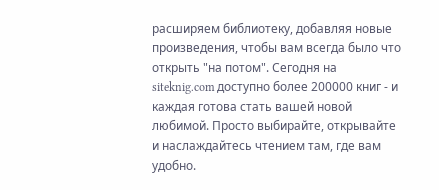расширяем библиотеку, добавляя новые произведения, чтобы вам всегда было что открыть "на потом". Сегодня на siteknig.com доступно более 200000 книг - и каждая готова стать вашей новой любимой. Просто выбирайте, открывайте и наслаждайтесь чтением там, где вам удобно.